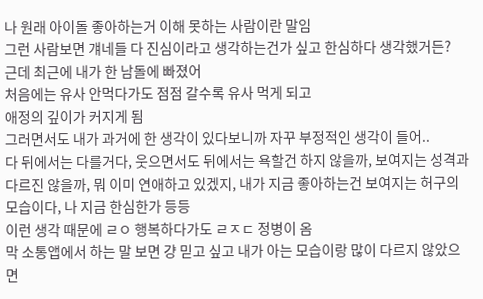나 원래 아이돌 좋아하는거 이해 못하는 사람이란 말임
그런 사람보면 걔네들 다 진심이라고 생각하는건가 싶고 한심하다 생각했거든?
근데 최근에 내가 한 남돌에 빠졌어
처음에는 유사 안먹다가도 점점 갈수록 유사 먹게 되고
애정의 깊이가 커지게 됨
그러면서도 내가 과거에 한 생각이 있다보니까 자꾸 부정적인 생각이 들어..
다 뒤에서는 다를거다, 웃으면서도 뒤에서는 욕할건 하지 않을까, 보여지는 성격과 다르진 않을까, 뭐 이미 연애하고 있겠지, 내가 지금 좋아하는건 보여지는 허구의 모습이다, 나 지금 한심한가 등등
이런 생각 때문에 ㄹㅇ 행복하다가도 ㄹㅈㄷ 정병이 옴
막 소통앱에서 하는 말 보면 걍 믿고 싶고 내가 아는 모습이랑 많이 다르지 않았으면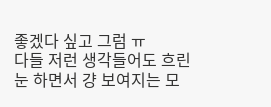좋겠다 싶고 그럼 ㅠ
다들 저런 생각들어도 흐린눈 하면서 걍 보여지는 모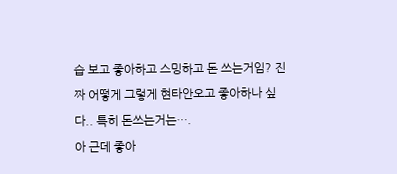습 보고 좋아하고 스밍하고 돈 쓰는거임? 진짜 어떻게 그렇게 현타안오고 좋아하나 싶다.. 특히 돈쓰는거는….
아 근데 좋아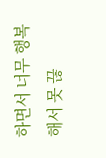하면서 너무 행복해서 못 끊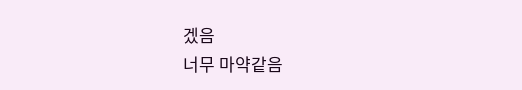겠음
너무 마약같음